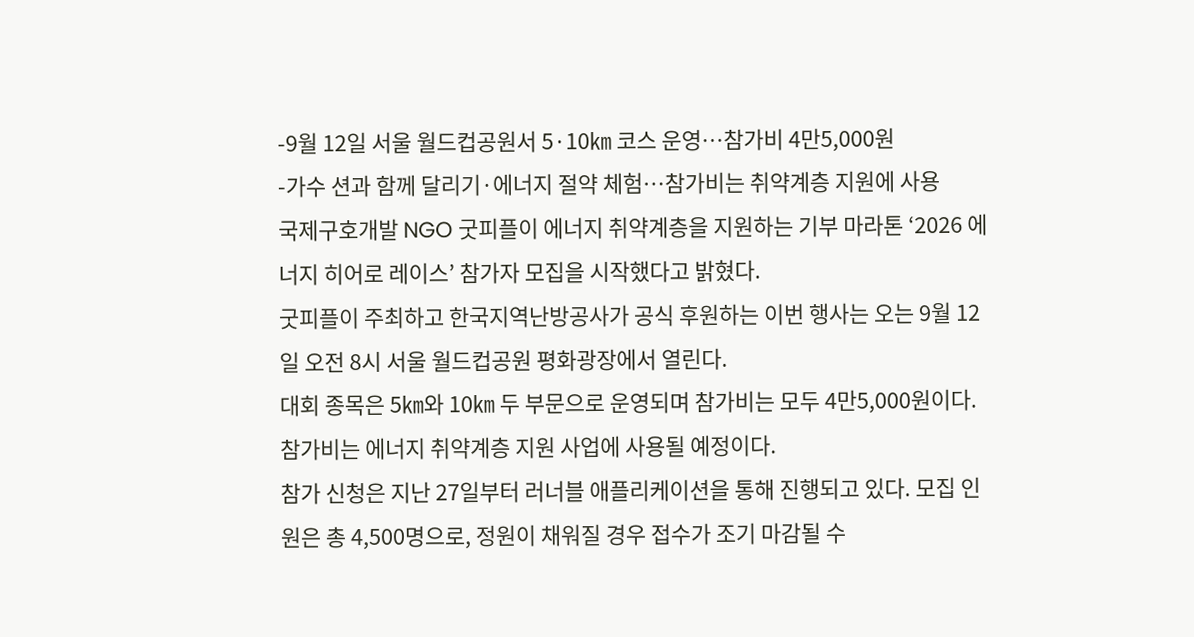-9월 12일 서울 월드컵공원서 5·10㎞ 코스 운영…참가비 4만5,000원
-가수 션과 함께 달리기·에너지 절약 체험…참가비는 취약계층 지원에 사용
국제구호개발 NGO 굿피플이 에너지 취약계층을 지원하는 기부 마라톤 ‘2026 에너지 히어로 레이스’ 참가자 모집을 시작했다고 밝혔다.
굿피플이 주최하고 한국지역난방공사가 공식 후원하는 이번 행사는 오는 9월 12일 오전 8시 서울 월드컵공원 평화광장에서 열린다.
대회 종목은 5㎞와 10㎞ 두 부문으로 운영되며 참가비는 모두 4만5,000원이다. 참가비는 에너지 취약계층 지원 사업에 사용될 예정이다.
참가 신청은 지난 27일부터 러너블 애플리케이션을 통해 진행되고 있다. 모집 인원은 총 4,500명으로, 정원이 채워질 경우 접수가 조기 마감될 수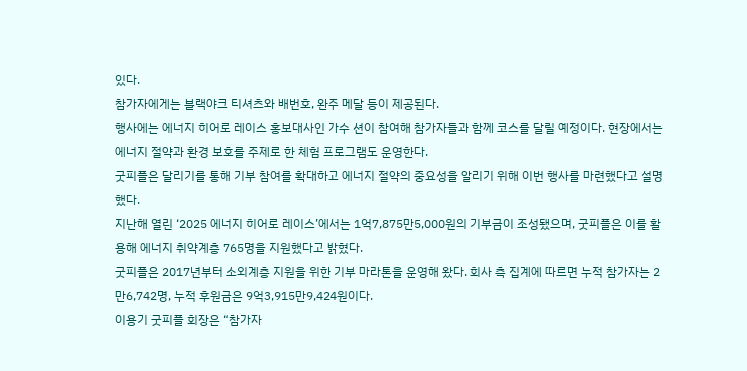있다.
참가자에게는 블랙야크 티셔츠와 배번호, 완주 메달 등이 제공된다.
행사에는 에너지 히어로 레이스 홍보대사인 가수 션이 참여해 참가자들과 함께 코스를 달릴 예정이다. 현장에서는 에너지 절약과 환경 보호를 주제로 한 체험 프로그램도 운영한다.
굿피플은 달리기를 통해 기부 참여를 확대하고 에너지 절약의 중요성을 알리기 위해 이번 행사를 마련했다고 설명했다.
지난해 열린 ‘2025 에너지 히어로 레이스’에서는 1억7,875만5,000원의 기부금이 조성됐으며, 굿피플은 이를 활용해 에너지 취약계층 765명을 지원했다고 밝혔다.
굿피플은 2017년부터 소외계층 지원을 위한 기부 마라톤을 운영해 왔다. 회사 측 집계에 따르면 누적 참가자는 2만6,742명, 누적 후원금은 9억3,915만9,424원이다.
이용기 굿피플 회장은 “참가자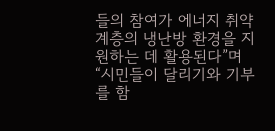들의 참여가 에너지 취약계층의 냉난방 환경을 지원하는 데 활용된다”며 “시민들이 달리기와 기부를 함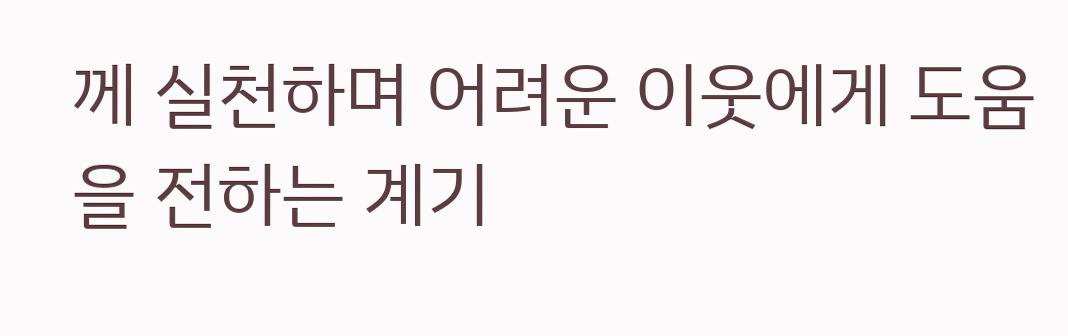께 실천하며 어려운 이웃에게 도움을 전하는 계기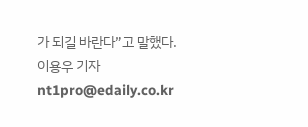가 되길 바란다”고 말했다.
이용우 기자 nt1pro@edaily.co.kr